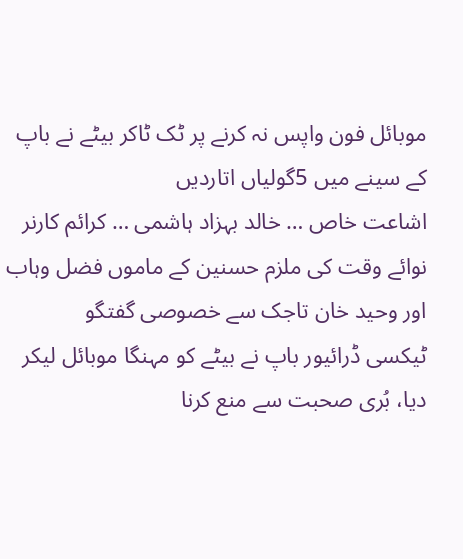موبائل فون واپس نہ کرنے پر ٹک ٹاکر بیٹے نے باپ کے سینے میں 5گولیاں اتاردیں
اشاعت خاص … خالد بہزاد ہاشمی … کرائم کارنر
نوائے وقت کی ملزم حسنین کے ماموں فضل وہاب اور وحید خان تاجک سے خصوصی گفتگو
ٹیکسی ڈرائیور باپ نے بیٹے کو مہنگا موبائل لیکر دیا، بُری صحبت سے منع کرنا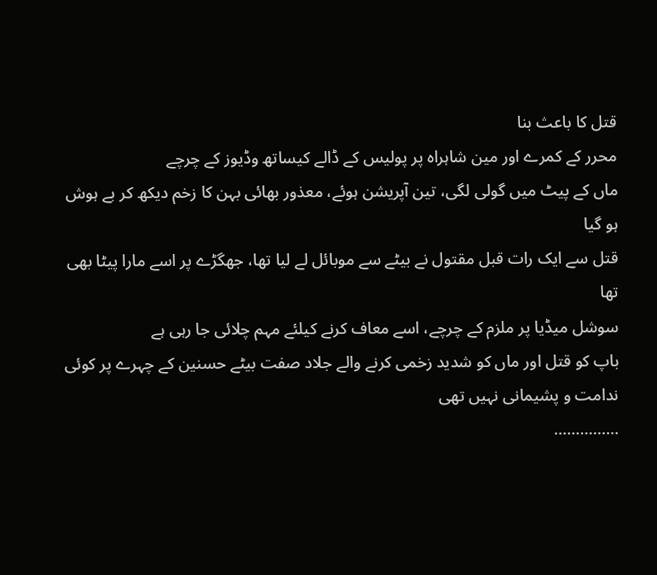قتل کا باعث بنا
محرر کے کمرے اور مین شاہراہ پر پولیس کے ڈالے کیساتھ وڈیوز کے چرچے
ماں کے پیٹ میں گولی لگی، تین آپریشن ہوئے، معذور بھائی بہن کا زخم دیکھ کر بے ہوش ہو گیا
قتل سے ایک رات قبل مقتول نے بیٹے سے موبائل لے لیا تھا، جھگڑے پر اسے مارا پیٹا بھی تھا
سوشل میڈیا پر ملزم کے چرچے، اسے معاف کرنے کیلئے مہم چلائی جا رہی ہے
باپ کو قتل اور ماں کو شدید زخمی کرنے والے جلاد صفت بیٹے حسنین کے چہرے پر کوئی ندامت و پشیمانی نہیں تھی
……………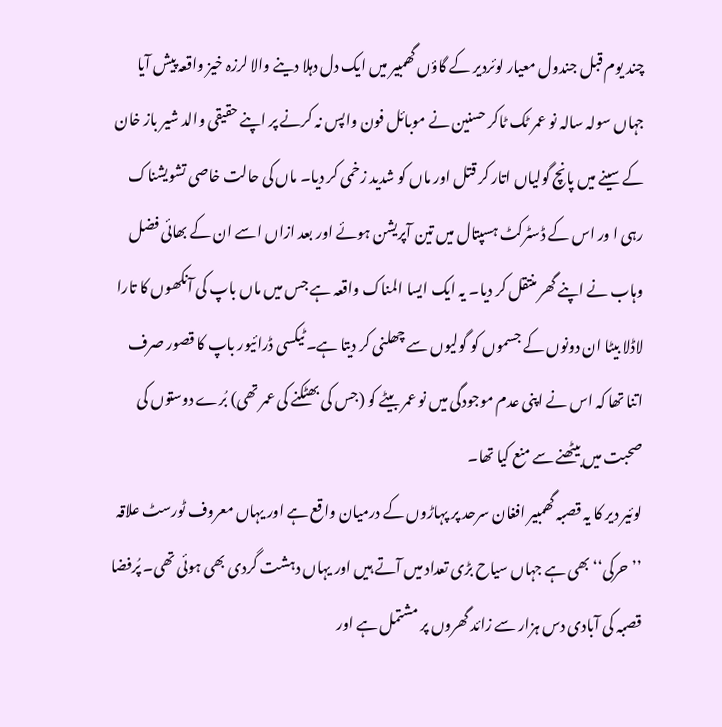چند یوم قبل جندول معیار لوئردیر کے گاؤں گھمبیر میں ایک دل دہلا دینے والا لرزہ خیز واقعہ پیش آیا جہاں سولہ سالہ نو عمر ٹک ٹاکر حسنین نے موبائل فون واپس نہ کرنے پر اپنے حقیقی والد شیر باز خان کے سینے میں پانچ گولیاں اتار کر قتل اور ماں کو شدید زخمی کر دیا۔ ماں کی حالت خاصی تشویشناک رہی ا ور اس کے ڈسٹرکٹ ہسپتال میں تین آپریشن ہوئے اور بعد ازاں اسے ان کے بھائی فضل وہاب نے اپنے گھر منتقل کر دیا۔ یہ ایک ایسا المناک واقعہ ہے جس میں ماں باپ کی آنکھوں کا تارا لاڈلا بیٹا ان دونوں کے جسموں کو گولیوں سے چھلنی کر دیتا ہے۔ ٹیکسی ڈرائیور باپ کا قصور صرف اتنا تھا کہ اس نے اپنی عدم موجودگی میں نو عمر بیٹے کو (جس کی بھٹکنے کی عمر تھی) بُرے دوستوں کی صحبت میں بیٹھنے سے منع کیا تھا۔
لوئیر دیر کا یہ قصبہ گھمبیر افغان سرحد پر پہاڑوں کے درمیان واقع ہے اور یہاں معروف ٹورسٹ علاقہ ’’حرکی‘‘ بھی ہے جہاں سیاح بڑی تعداد میں آتے ہیں اور یہاں دہشت گردی بھی ہوئی تھی۔ پُرفضا قصبہ کی آبادی دس ہزار سے زائد گھروں پر مشتمل ہے اور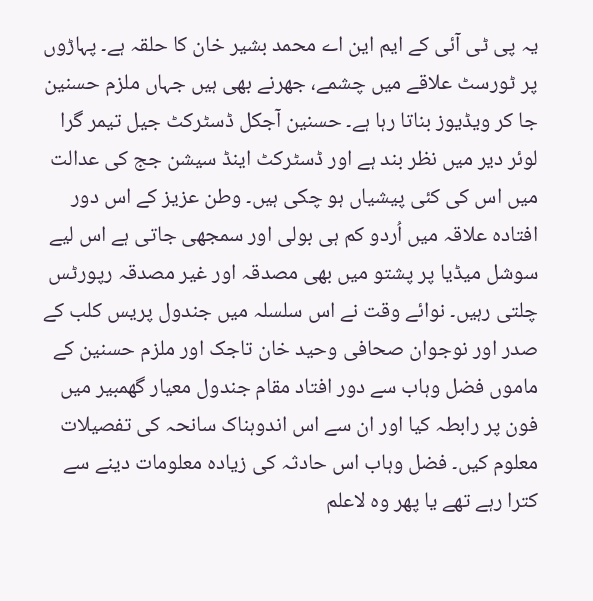یہ پی ٹی آئی کے ایم این اے محمد بشیر خان کا حلقہ ہے۔ پہاڑوں پر ٹورسٹ علاقے میں چشمے، جھرنے بھی ہیں جہاں ملزم حسنین جا کر ویڈیوز بناتا رہا ہے۔ حسنین آجکل ڈسٹرکٹ جیل تیمر گرا لوئر دیر میں نظر بند ہے اور ڈسٹرکٹ اینڈ سیشن جج کی عدالت میں اس کی کئی پیشیاں ہو چکی ہیں۔ وطن عزیز کے اس دور افتادہ علاقہ میں اُردو کم ہی بولی اور سمجھی جاتی ہے اس لیے سوشل میڈیا پر پشتو میں بھی مصدقہ اور غیر مصدقہ رپورٹس چلتی رہیں۔ نوائے وقت نے اس سلسلہ میں جندول پریس کلب کے صدر اور نوجوان صحافی وحید خان تاجک اور ملزم حسنین کے ماموں فضل وہاب سے دور افتاد مقام جندول معیار گھمبیر میں فون پر رابطہ کیا اور ان سے اس اندوہناک سانحہ کی تفصیلات معلوم کیں۔ فضل وہاب اس حادثہ کی زیادہ معلومات دینے سے کترا رہے تھے یا پھر وہ لاعلم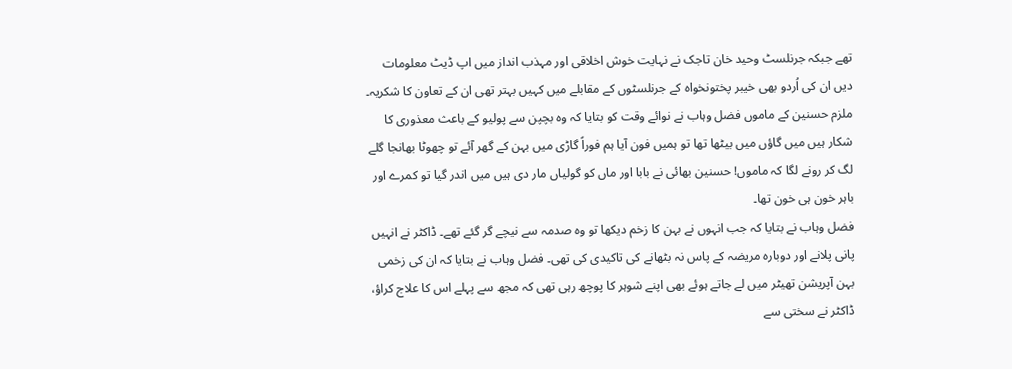تھے جبکہ جرنلسٹ وحید خان تاجک نے نہایت خوش اخلاقی اور مہذب انداز میں اپ ڈیٹ معلومات دیں ان کی اُردو بھی خیبر پختونخواہ کے جرنلسٹوں کے مقابلے میں کہیں بہتر تھی ان کے تعاون کا شکریہ۔
ملزم حسنین کے ماموں فضل وہاب نے نوائے وقت کو بتایا کہ وہ بچپن سے پولیو کے باعث معذوری کا شکار ہیں میں گاؤں میں بیٹھا تھا تو ہمیں فون آیا ہم فوراً گاڑی میں بہن کے گھر آئے تو چھوٹا بھانجا گلے لگ کر رونے لگا کہ ماموں! حسنین بھائی نے بابا اور ماں کو گولیاں مار دی ہیں میں اندر گیا تو کمرے اور باہر خون ہی خون تھا۔
فضل وہاب نے بتایا کہ جب انہوں نے بہن کا زخم دیکھا تو وہ صدمہ سے نیچے گر گئے تھے۔ ڈاکٹر نے انہیں پانی پلانے اور دوبارہ مریضہ کے پاس نہ بٹھانے کی تاکیدی کی تھی۔ فضل وہاب نے بتایا کہ ان کی زخمی بہن آپریشن تھیٹر میں لے جاتے ہوئے بھی اپنے شوہر کا پوچھ رہی تھی کہ مجھ سے پہلے اس کا علاج کراؤ، ڈاکٹر نے سختی سے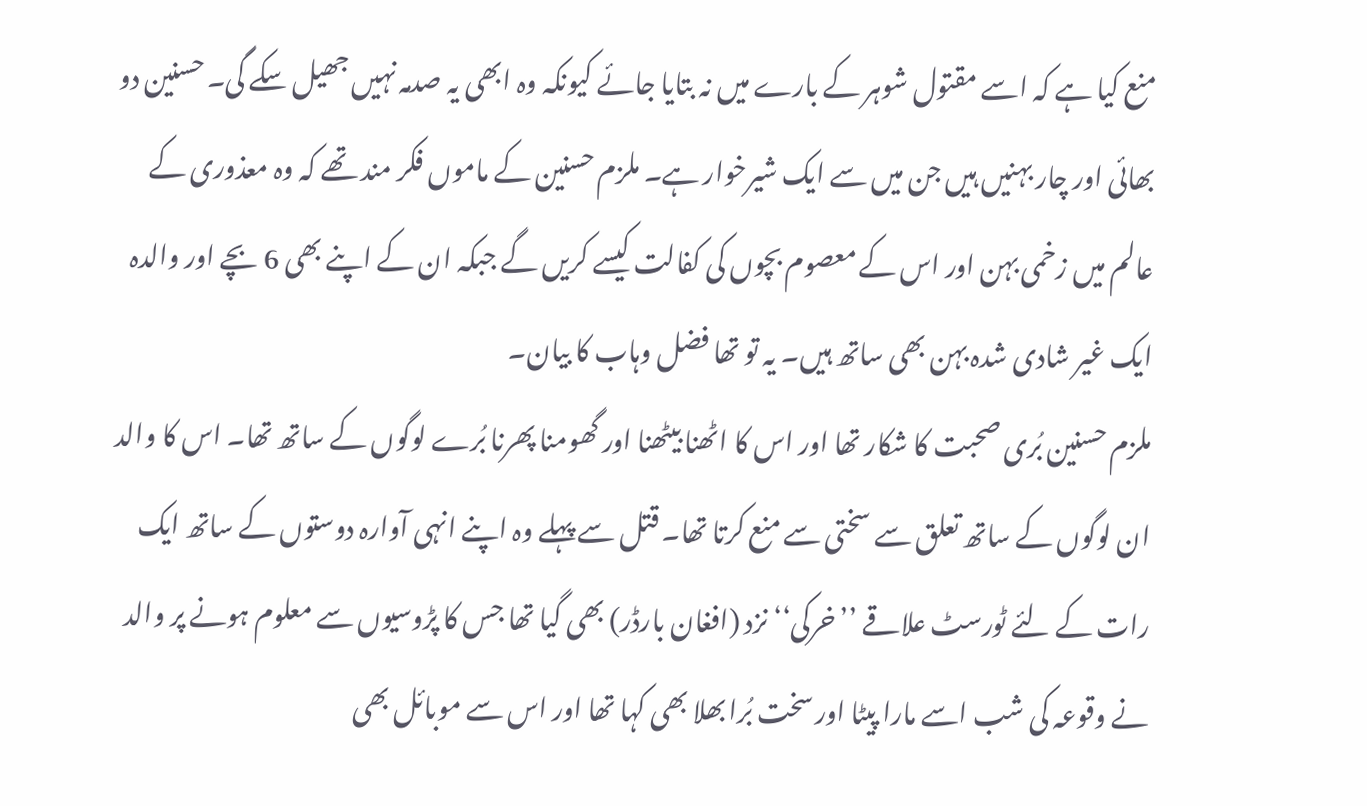منع کیا ہے کہ اسے مقتول شوہر کے بارے میں نہ بتایا جائے کیونکہ وہ ابھی یہ صدمہ نہیں جھیل سکے گی۔ حسنین دو بھائی اور چار بہنیں ہیں جن میں سے ایک شیرخوار ہے۔ ملزم حسنین کے ماموں فکر مند تھے کہ وہ معذوری کے عالم میں زخمی بہن اور اس کے معصوم بچوں کی کفالت کیسے کریں گے جبکہ ان کے اپنے بھی 6 بچے اور والدہ ایک غیر شادی شدہ بہن بھی ساتھ ہیں۔ یہ تو تھا فضل وہاب کا بیان۔
ملزم حسنین بُری صحبت کا شکار تھا اور اس کا اٹھنا بیٹھنا اور گھومنا پھرنا بُرے لوگوں کے ساتھ تھا۔ اس کا والد ان لوگوں کے ساتھ تعلق سے سختی سے منع کرتا تھا۔ قتل سے پہلے وہ اپنے انہی آوارہ دوستوں کے ساتھ ایک رات کے لئے ٹورسٹ علاقے ’’خرکی‘‘ نزد (افغان بارڈر) بھی گیا تھا جس کا پڑوسیوں سے معلوم ہونے پر والد نے وقوعہ کی شب اسے مارا پیٹا اور سخت بُرا بھلا بھی کہا تھا اور اس سے موبائل بھی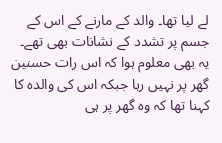لے لیا تھا۔ والد کے مارنے کے اس کے جسم پر تشدد کے نشانات بھی تھے۔ یہ بھی معلوم ہوا کہ اس رات حسنین گھر پر نہیں رہا جبکہ اس کی والدہ کا کہنا تھا کہ وہ گھر پر ہی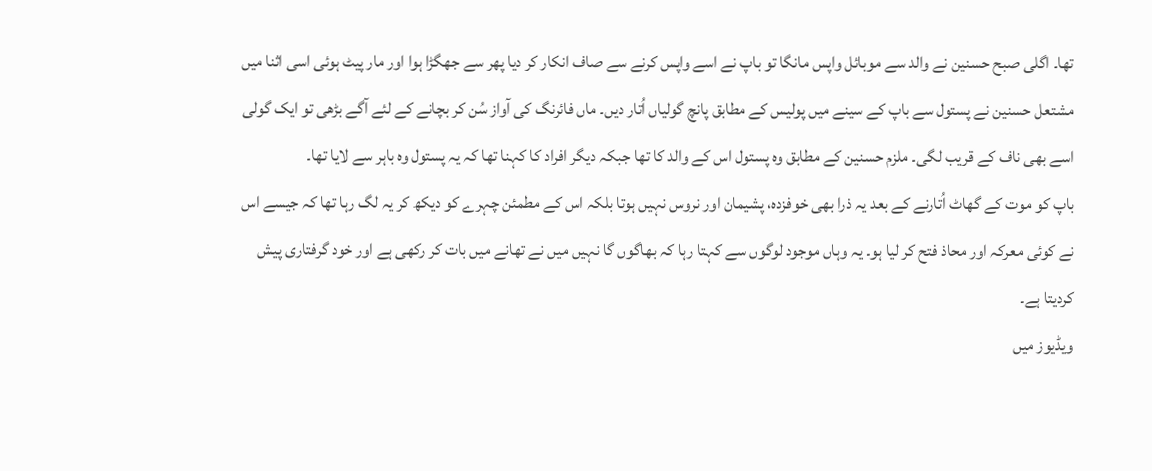تھا۔ اگلی صبح حسنین نے والد سے موبائل واپس مانگا تو باپ نے اسے واپس کرنے سے صاف انکار کر دیا پھر سے جھگڑا ہوا اور مار پیٹ ہوئی اسی اثنا میں مشتعل حسنین نے پستول سے باپ کے سینے میں پولیس کے مطابق پانچ گولیاں اُتار دیں۔ ماں فائرنگ کی آواز سُن کر بچانے کے لئے آگے بڑھی تو ایک گولی اسے بھی ناف کے قریب لگی۔ ملزم حسنین کے مطابق وہ پستول اس کے والد کا تھا جبکہ دیگر افراد کا کہنا تھا کہ یہ پستول وہ باہر سے لایا تھا۔
باپ کو موت کے گھاٹ اُتارنے کے بعد یہ ذرا بھی خوفزدہ، پشیمان اور نروس نہیں ہوتا بلکہ اس کے مطمئن چہرے کو دیکھ کر یہ لگ رہا تھا کہ جیسے اس نے کوئی معرکہ اور محاذ فتح کر لیا ہو۔ یہ وہاں موجود لوگوں سے کہتا رہا کہ بھاگوں گا نہیں میں نے تھانے میں بات کر رکھی ہے اور خود گرفتاری پیش کردیتا ہے۔
ویڈیوز میں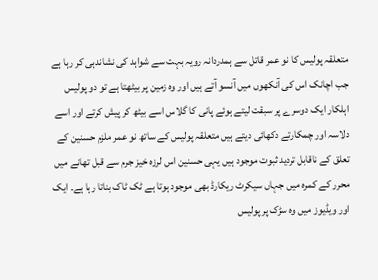متعلقہ پولیس کا نو عمر قاتل سے ہمدردانہ رویہ بہت سے شواہد کی نشاندہی کر رہا ہے جب اچانک اس کی آنکھوں میں آنسو آتے ہیں اور وہ زمین پر بیٹھتا ہے تو دو پولیس اہلکار ایک دوسرے پر سبقت لیتے ہوئے پانی کا گلاس اسے بیٹھ کر پیش کرتے اور اسے دلاسہ اور چمکارتے دکھائی دیتے ہیں متعلقہ پولیس کے ساتھ نو عمر ملزم حسنین کے تعلق کے ناقابل تردید ثبوت موجود ہیں یہی حسنین اس لرزہ خیز جرم سے قبل تھانے میں محرر کے کمرہ میں جہاں سیکرٹ ریکارڈ بھی موجود ہوتا ہے ٹک ٹاک بناتا رہا ہے۔ ایک اور ویڈیوز میں وہ سڑک پر پولیس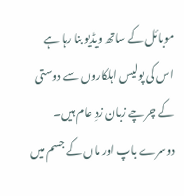موبائل کے ساتھ ویڈیو بنا رہا ہے اس کی پولیس اہلکاروں سے دوستی کے چرچے زبان زدِ عام ہیں۔
دوسرے باپ اور ماں کے جسم میں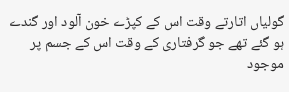گولیاں اتارتے وقت اس کے کپڑے خون آلود اور گندے ہو گئے تھے جو گرفتاری کے وقت اس کے جسم پر موجود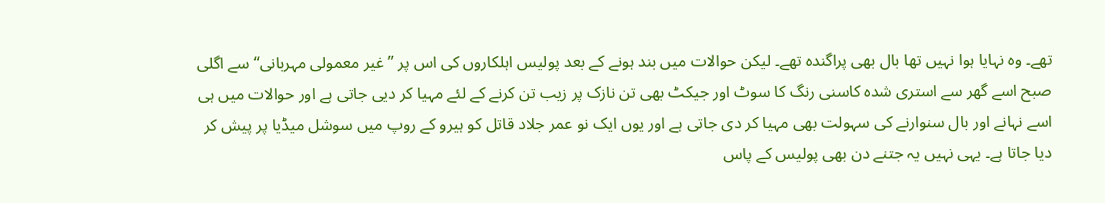تھے۔ وہ نہایا ہوا نہیں تھا بال بھی پراگندہ تھے۔ لیکن حوالات میں بند ہونے کے بعد پولیس اہلکاروں کی اس پر ’’غیر معمولی مہربانی‘‘ سے اگلی صبح اسے گھر سے استری شدہ کاسنی رنگ کا سوٹ اور جیکٹ بھی تن نازک پر زیب تن کرنے کے لئے مہیا کر دیی جاتی ہے اور حوالات میں ہی اسے نہانے اور بال سنوارنے کی سہولت بھی مہیا کر دی جاتی ہے اور یوں ایک نو عمر جلاد قاتل کو ہیرو کے روپ میں سوشل میڈیا پر پیش کر دیا جاتا ہے۔ یہی نہیں یہ جتنے دن بھی پولیس کے پاس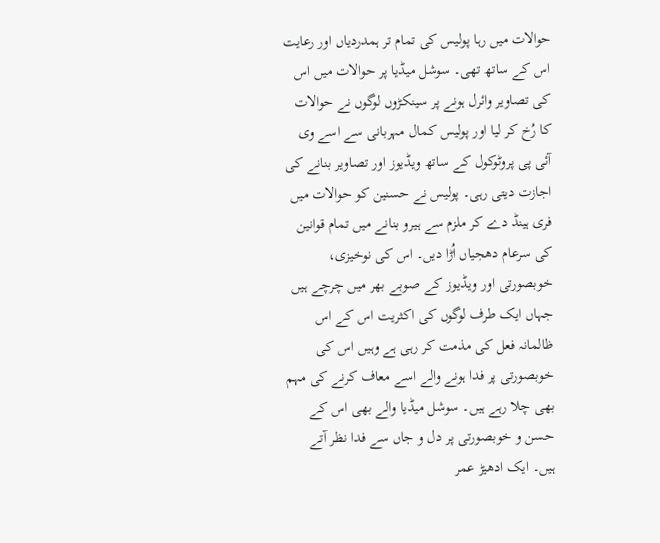حوالات میں رہا پولیس کی تمام تر ہمدردیاں اور رعایت اس کے ساتھ تھی۔ سوشل میڈیا پر حوالات میں اس کی تصاویر وائرل ہونے پر سینکڑوں لوگوں نے حوالات کا رُخ کر لیا اور پولیس کمال مہربانی سے اسے وی آئی پی پروٹوکول کے ساتھ ویڈیوز اور تصاویر بنانے کی اجازت دیتی رہی۔ پولیس نے حسنین کو حوالات میں فری ہینڈ دے کر ملزم سے ہیرو بنانے میں تمام قوانین کی سرعام دھجیاں اُڑا دیں۔ اس کی نوخیزی، خوبصورتی اور ویڈیوز کے صوبے بھر میں چرچے ہیں جہاں ایک طرف لوگوں کی اکثریت اس کے اس ظالمانہ فعل کی مذمت کر رہی ہے وہیں اس کی خوبصورتی پر فدا ہونے والے اسے معاف کرنے کی مہم بھی چلا رہے ہیں۔ سوشل میڈیا والے بھی اس کے حسن و خوبصورتی پر دل و جاں سے فدا نظر آتے ہیں۔ ایک ادھیڑ عمر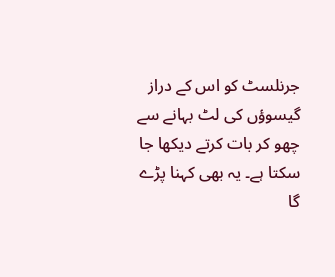جرنلسٹ کو اس کے دراز گیسوؤں کی لٹ بہانے سے چھو کر بات کرتے دیکھا جا سکتا ہے۔ یہ بھی کہنا پڑے گا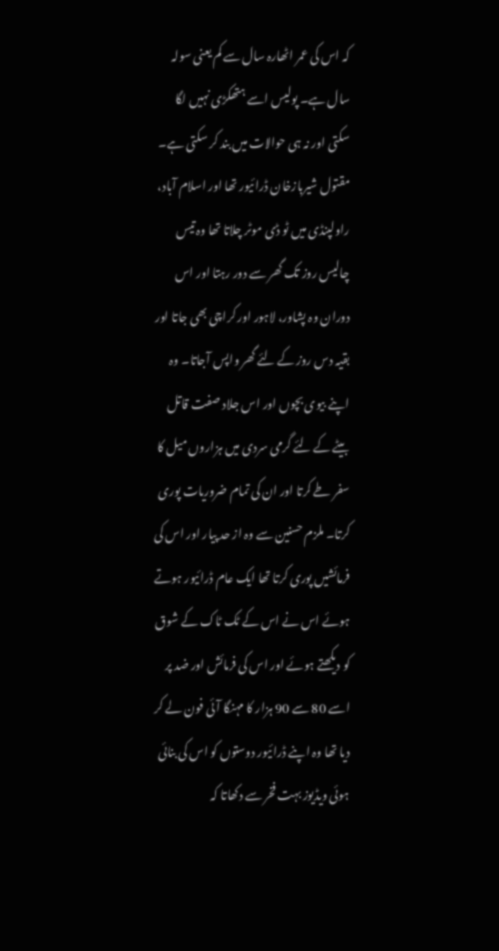کہ اس کی عمر اٹھارہ سال سے کم یعنی سولہ سال ہے۔ پولیس اسے ہتھکڑی نہیں لگا سکتی اور نہ ہی حوالات میں بند کر سکتی ہے۔
مقتول شیربازخان ڈرائیور تھا اور اسلام آباد، راولپنڈی میں ٹو ڈی موٹر چلاتا تھا وہ تیس چالیس روز تک گھر سے دور رہتا اور اس دوران وہ پشاور، لاہور اور کراچی بھی جاتا اور بقیہ دس روز کے لئے گھر واپس آجاتا۔ وہ اپنے بیوی بچوں اور اس جلاد صفت قاتل بیٹے کے لئے گرمی سردی میں ہزاروں میل کا سفر طے کرتا اور ان کی تمام ضروریات پوری کرتا۔ ملزم حسنین سے وہ از حد پیار اور اس کی فرمائشیں پوری کرتا تھا ایک عام ڈرائیور ہوتے ہوئے اس نے اس کے ٹک ٹاک کے شوق کو دیکھتے ہوئے اور اس کی فرمائش اور ضد پر اسے 80 سے 90 ہزار کا مہنگا آئی فون لے کر دیا تھا وہ اپنے ڈرائیور دوستوں کو اس کی بنائی ہوئی ویڈیوز بہت فخر سے دکھاتا کہ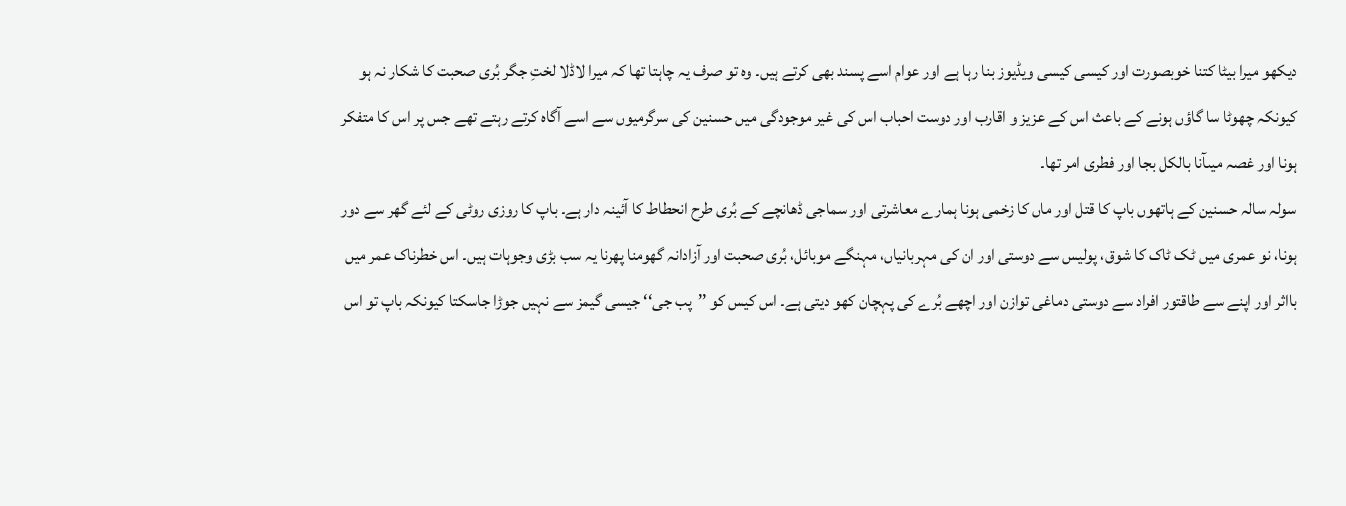دیکھو میرا بیٹا کتنا خوبصورت اور کیسی کیسی ویڈیوز بنا رہا ہے اور عوام اسے پسند بھی کرتے ہیں۔ وہ تو صرف یہ چاہتا تھا کہ میرا لاڈلا لختِ جگر بُری صحبت کا شکار نہ ہو کیونکہ چھوٹا سا گاؤں ہونے کے باعث اس کے عزیز و اقارب اور دوست احباب اس کی غیر موجودگی میں حسنین کی سرگرمیوں سے اسے آگاہ کرتے رہتے تھے جس پر اس کا متفکر ہونا اور غصہ میںآنا بالکل بجا اور فطری امر تھا۔
سولہ سالہ حسنین کے ہاتھوں باپ کا قتل اور ماں کا زخمی ہونا ہمارے معاشرتی اور سماجی ڈھانچے کے بُری طرح انحطاط کا آئینہ دار ہے۔ باپ کا روزی روٹی کے لئے گھر سے دور ہونا، نو عمری میں ٹک ٹاک کا شوق، پولیس سے دوستی اور ان کی مہربانیاں، مہنگے موبائل، بُری صحبت اور آزادانہ گھومنا پھرنا یہ سب بڑی وجوہات ہیں۔ اس خطرناک عمر میں بااثر اور اپنے سے طاقتور افراد سے دوستی دماغی توازن اور اچھے بُرے کی پہچان کھو دیتی ہے۔ اس کیس کو ’’پب جی‘‘ جیسی گیمز سے نہیں جوڑا جاسکتا کیونکہ باپ تو اس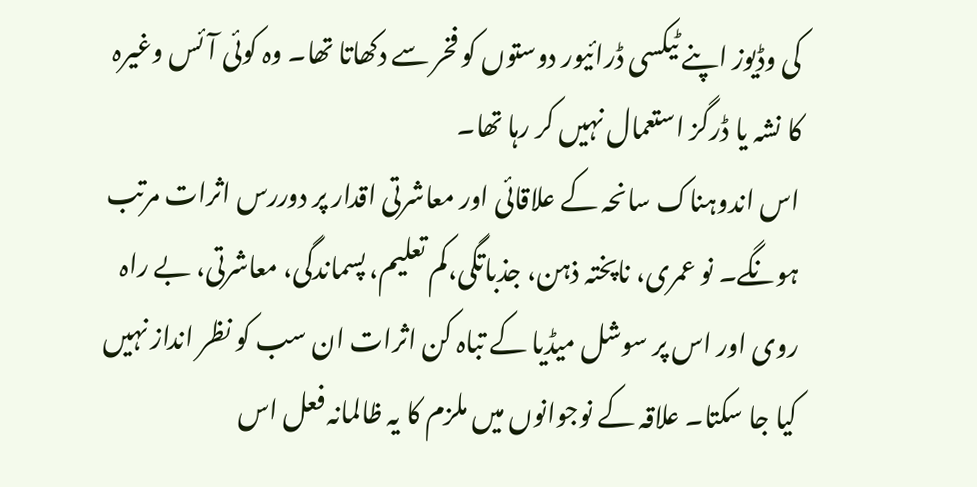کی وڈیوز اپنے ٹیکسی ڈرائیور دوستوں کو فخر سے دکھاتا تھا۔ وہ کوئی آئس وغیرہ کا نشہ یا ڈرگز استعمال نہیں کر رہا تھا۔
اس اندوہناک سانحہ کے علاقائی اور معاشرتی اقدار پر دوررس اثرات مرتب ہونگے۔ نو عمری، ناپختہ ذہن، جذباتگی،کم تعلیم، پسماندگی، معاشرتی، بے راہ روی اور اس پر سوشل میڈیا کے تباہ کن اثرات ان سب کو نظر انداز نہیں کیا جا سکتا۔ علاقہ کے نوجوانوں میں ملزم کا یہ ظالمانہ فعل اس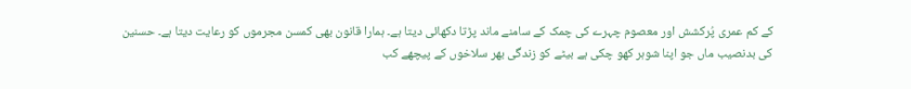کے کم عمری پُرکشش اور معصوم چہرے کی چمک کے سامنے ماند پڑتا دکھائی دیتا ہے۔ ہمارا قانون بھی کمسن مجرموں کو رعایت دیتا ہے۔ حسنین کی بدنصیب ماں جو اپنا شوہر کھو چکی ہے بیٹے کو زندگی بھر سلاخوں کے پیچھے کب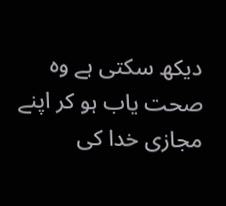دیکھ سکتی ہے وہ صحت یاب ہو کر اپنے مجازی خدا کی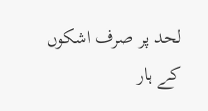لحد پر صرف اشکوں کے ہار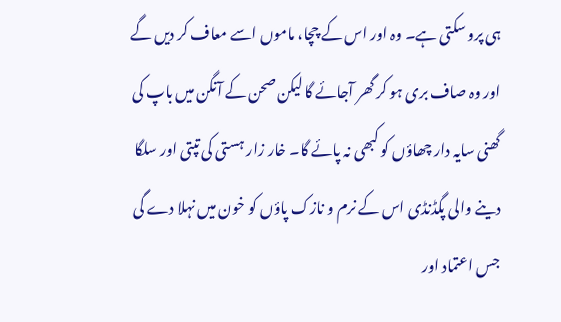ہی پرو سکتی ہے۔ وہ اور اس کے چچا، ماموں اسے معاف کر دیں گے اور وہ صاف بری ہو کر گھر آجائے گا لیکن صحن کے آنگن میں باپ کی گھنی سایہ دار چھاؤں کو کبھی نہ پائے گا۔ خار زار ہستی کی تپتی اور سلگا دینے والی پگڈنڈی اس کے نرم و نازک پاؤں کو خون میں نہلا دے گی جس اعتماد اور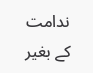ندامت کے بغیر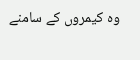وہ کیمروں کے سامنے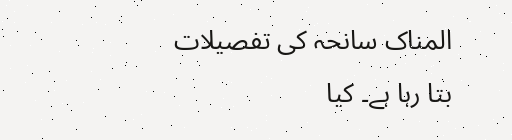المناک سانحہ کی تفصیلات بتا رہا ہے۔ کیا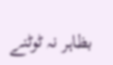بظاہر نہ ٹوٹنے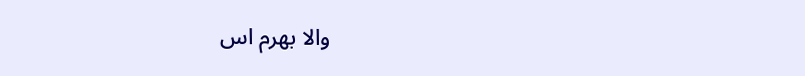والا بھرم اس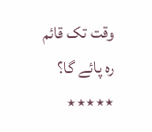وقت تک قائم رہ پائے گا؟
٭٭٭٭٭